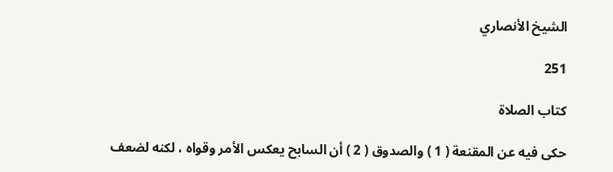الشيخ الأنصاري

251

كتاب الصلاة

حكى فيه عن المقنعة ( 1 ) والصدوق ( 2 ) أن السابح يعكس الأمر وقواه ، لكنه لضعف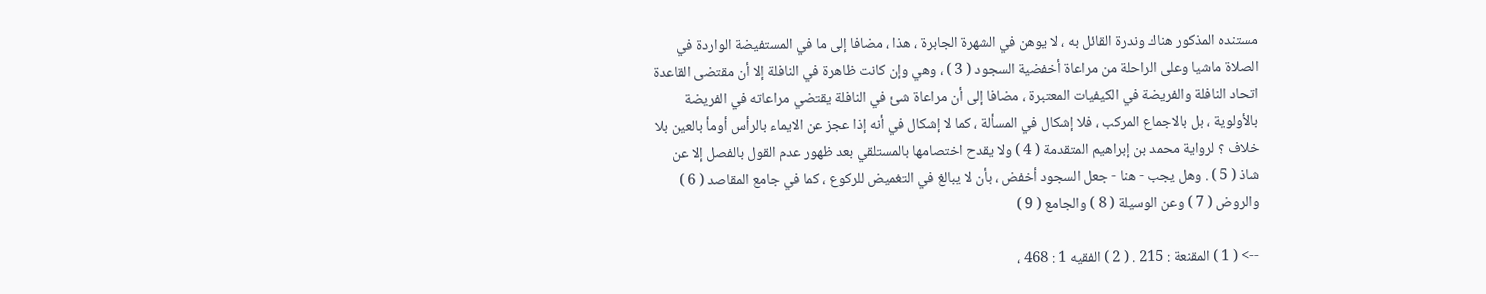مستنده المذكور هناك وندرة القائل به ، لا يوهن في الشهرة الجابرة ، هذا ، مضافا إلى ما في المستفيضة الواردة في الصلاة ماشيا وعلى الراحلة من مراعاة أخفضية السجود ( 3 ) ، وهي وإن كانت ظاهرة في النافلة إلا أن مقتضى القاعدة اتحاد النافلة والفريضة في الكيفيات المعتبرة ، مضافا إلى أن مراعاة شئ في النافلة يقتضي مراعاته في الفريضة بالأولوية ، بل بالاجماع المركب ، فلا إشكال في المسألة ، كما لا إشكال في أنه إذا عجز عن الايماء بالرأس أومأ بالعين بلا خلاف ؟ لرواية محمد بن إبراهيم المتقدمة ( 4 ) ولا يقدح اختصامها بالمستلقي بعد ظهور عدم القول بالفصل إلا عن شاذ ( 5 ) . وهل يجب - هنا - جعل السجود أخفض ، بأن لا يبالغ في التغميض للركوع ، كما في جامع المقاصد ( 6 ) والروض ( 7 ) وعن الوسيلة ( 8 ) والجامع ( 9 )

--> ( 1 ) المقنعة : 215 . ( 2 ) الفقيه 1 : 468 ،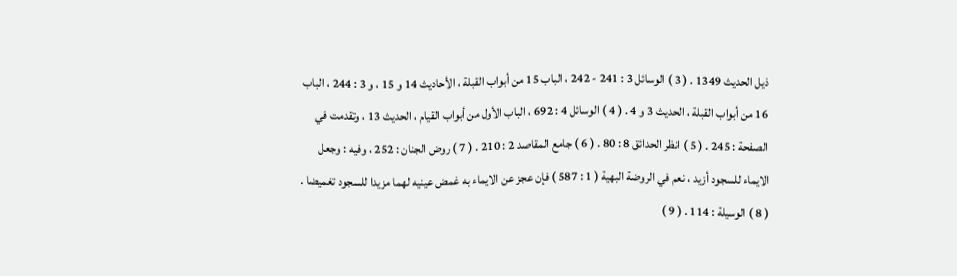ذيل الحديث 1349 . ( 3 ) الوسائل 3 : 241 - 242 ، الباب 15 من أبواب القبلة ، الأحاديث 14 و 15 ، و 3 : 244 ، الباب 16 من أبواب القبلة ، الحديث 3 و 4 . ( 4 ) الوسائل 4 : 692 ، الباب الأول من أبواب القيام ، الحديث 13 ، وتقدمت في الصفحة : 245 . ( 5 ) انظر الحدائق 8 : 80 . ( 6 ) جامع المقاصد 2 : 210 . ( 7 ) روض الجنان : 252 ، وفيه : وجعل الايماء للسجود أزيد ، نعم في الروضة البهية ( 1 : 587 ) فإن عجز عن الايماء به غمض عينيه لهما مزيدا للسجود تغميضا . ( 8 ) الوسيلة : 114 . ( 9 )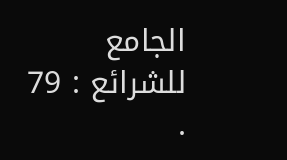الجامع للشرائع : 79 .